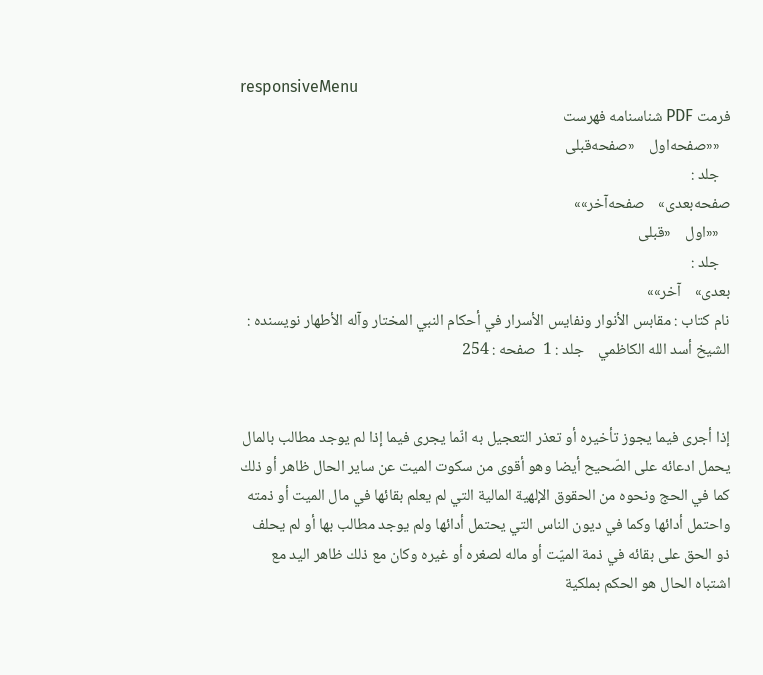responsiveMenu
فرمت PDF شناسنامه فهرست
   ««صفحه‌اول    «صفحه‌قبلی
   جلد :
صفحه‌بعدی»    صفحه‌آخر»»
   ««اول    «قبلی
   جلد :
بعدی»    آخر»»
نام کتاب : مقابس الأنوار ونفايس الأسرار في أحكام النبي المختار وآله الأطهار نویسنده : الشيخ أسد الله الكاظمي    جلد : 1  صفحه : 254


إذا أجرى فيما يجوز تأخيره أو تعذر التعجيل به انّما يجرى فيما إذا لم يوجد مطالب بالمال يحمل ادعائه على الصّحيح أيضا وهو أقوى من سكوت الميت عن ساير الحال ظاهر أو ذلك كما في الحج ونحوه من الحقوق الإلهية المالية التي لم يعلم بقائها في مال الميت أو ذمته واحتمل أدائها وكما في ديون الناس التي يحتمل أدائها ولم يوجد مطالب بها أو لم يحلف ذو الحق على بقائه في ذمة الميّت أو ماله لصغره أو غيره وكان مع ذلك ظاهر اليد مع اشتباه الحال هو الحكم بملكية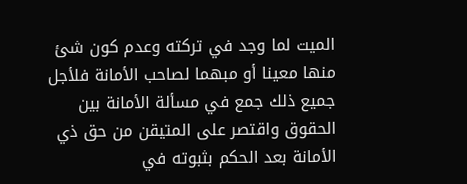الميت لما وجد في تركته وعدم كون شئ منها معينا أو مبهما لصاحب الأمانة فلأجل جميع ذلك جمع في مسألة الأمانة بين الحقوق واقتصر على المتيقن من حق ذي الأمانة بعد الحكم بثبوته في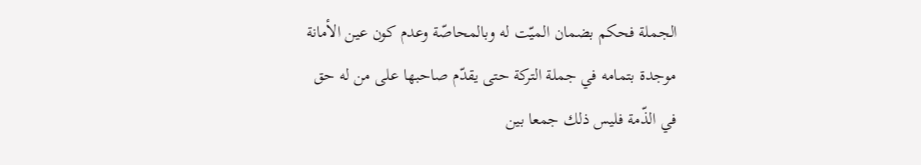الجملة فحكم بضمان الميّت له وبالمحاصّة وعدم كون عين الأمانة موجدة بتمامه في جملة التركة حتى يقدّم صاحبها على من له حق في الذّمة فليس ذلك جمعا بين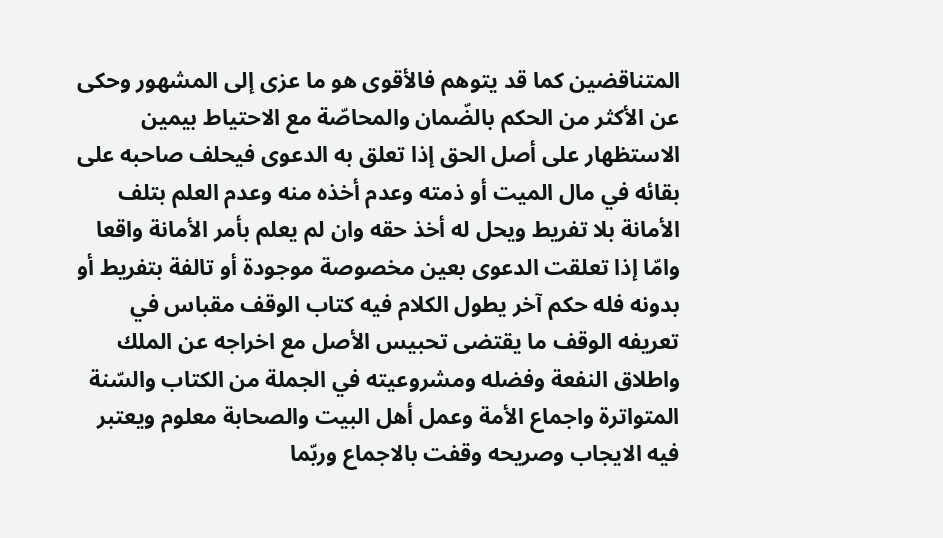المتناقضين كما قد يتوهم فالأقوى هو ما عزى إلى المشهور وحكى عن الأكثر من الحكم بالضّمان والمحاصّة مع الاحتياط بيمين الاستظهار على أصل الحق إذا تعلق به الدعوى فيحلف صاحبه على بقائه في مال الميت أو ذمته وعدم أخذه منه وعدم العلم بتلف الأمانة بلا تفريط ويحل له أخذ حقه وان لم يعلم بأمر الأمانة واقعا وامّا إذا تعلقت الدعوى بعين مخصوصة موجودة أو تالفة بتفريط أو بدونه فله حكم آخر يطول الكلام فيه كتاب الوقف مقباس في تعريفه الوقف ما يقتضى تحبيس الأصل مع اخراجه عن الملك واطلاق النفعة وفضله ومشروعيته في الجملة من الكتاب والسّنة المتواترة واجماع الأمة وعمل أهل البيت والصحابة معلوم ويعتبر فيه الايجاب وصريحه وقفت بالاجماع وربّما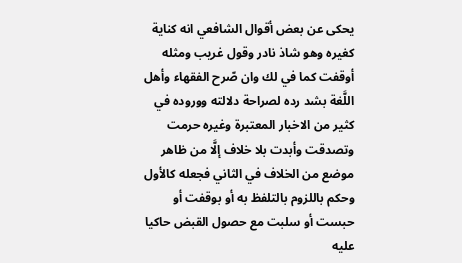يحكى عن بعض أقوال الشافعي انه كناية كغيره وهو شاذ نادر وقول غريب ومثله أوقفت كما في لك وان صّرح الفقهاء وأهل اللَّغة بشد رده لصراحة دلالته ووروده في كثير من الاخبار المعتبرة وغيره حرمت وتصدقت وأبدت بلا خلاف إلَّا من ظاهر موضع من الخلاف في الثاني فجعله كالأول وحكم باللزوم بالتلفظ به أو بوقفت أو حبست أو سلبت مع حصول القبض حاكيا عليه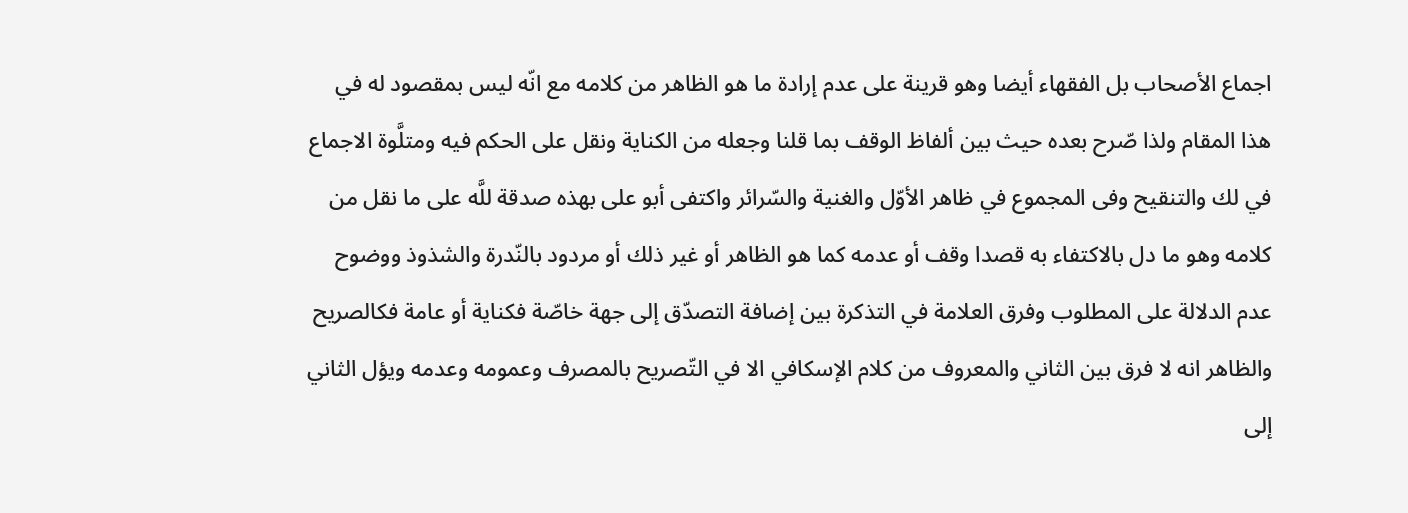اجماع الأصحاب بل الفقهاء أيضا وهو قرينة على عدم إرادة ما هو الظاهر من كلامه مع انّه ليس بمقصود له في هذا المقام ولذا صّرح بعده حيث بين ألفاظ الوقف بما قلنا وجعله من الكناية ونقل على الحكم فيه ومتلَّوة الاجماع في لك والتنقيح وفى المجموع في ظاهر الأوّل والغنية والسّرائر واكتفى أبو على بهذه صدقة للَّه على ما نقل من كلامه وهو ما دل بالاكتفاء به قصدا وقف أو عدمه كما هو الظاهر أو غير ذلك أو مردود بالنّدرة والشذوذ ووضوح عدم الدلالة على المطلوب وفرق العلامة في التذكرة بين إضافة التصدّق إلى جهة خاصّة فكناية أو عامة فكالصريح والظاهر انه لا فرق بين الثاني والمعروف من كلام الإسكافي الا في التّصريح بالمصرف وعمومه وعدمه ويؤل الثاني إلى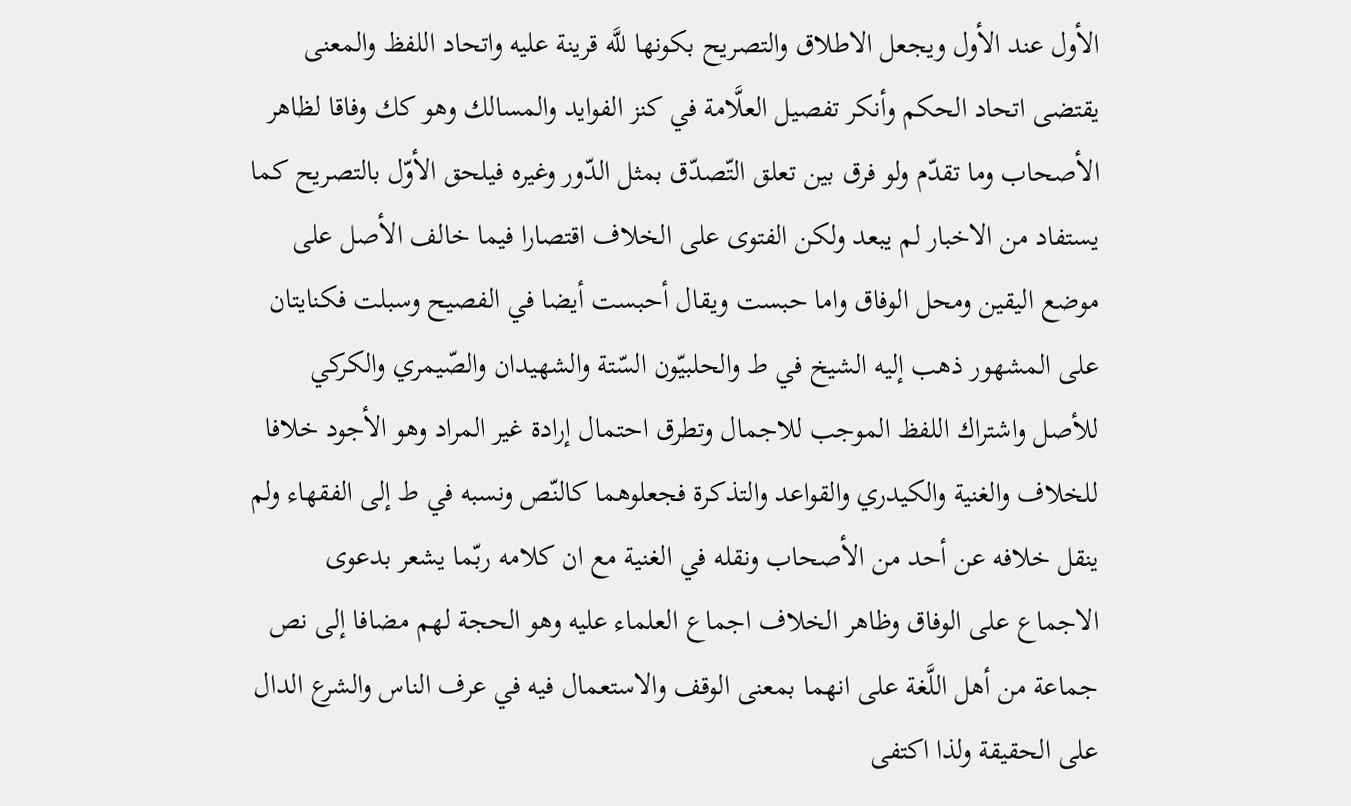الأول عند الأول ويجعل الاطلاق والتصريح بكونها للَّه قرينة عليه واتحاد اللفظ والمعنى يقتضى اتحاد الحكم وأنكر تفصيل العلَّامة في كنز الفوايد والمسالك وهو كك وفاقا لظاهر الأصحاب وما تقدّم ولو فرق بين تعلق التّصدّق بمثل الدّور وغيره فيلحق الأوّل بالتصريح كما يستفاد من الاخبار لم يبعد ولكن الفتوى على الخلاف اقتصارا فيما خالف الأصل على موضع اليقين ومحل الوفاق واما حبست ويقال أحبست أيضا في الفصيح وسبلت فكنايتان على المشهور ذهب إليه الشيخ في ط والحلبيّون السّتة والشهيدان والصّيمري والكركي للأصل واشتراك اللفظ الموجب للاجمال وتطرق احتمال إرادة غير المراد وهو الأجود خلافا للخلاف والغنية والكيدري والقواعد والتذكرة فجعلوهما كالنّص ونسبه في ط إلى الفقهاء ولم ينقل خلافه عن أحد من الأصحاب ونقله في الغنية مع ان كلامه ربّما يشعر بدعوى الاجماع على الوفاق وظاهر الخلاف اجماع العلماء عليه وهو الحجة لهم مضافا إلى نص جماعة من أهل اللَّغة على انهما بمعنى الوقف والاستعمال فيه في عرف الناس والشرع الدال على الحقيقة ولذا اكتفى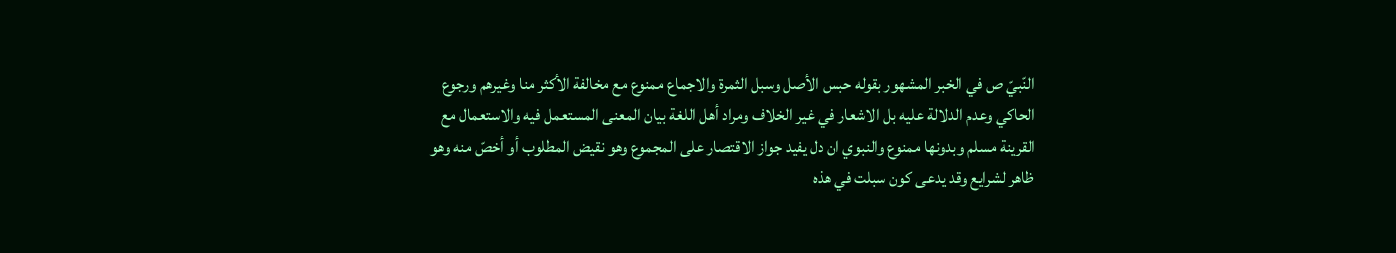النّبيّ ص في الخبر المشهور بقوله حبس الأصل وسبل الثمرة والاجماع ممنوع مع مخالفة الأكثر منا وغيرهم ورجوع الحاكي وعدم الدلالة عليه بل الاشعار في غير الخلاف ومراد أهل اللغة بيان المعنى المستعمل فيه والاستعمال مع القرينة مسلم وبدونها ممنوع والنبوي ان دل يفيد جواز الاقتصار على المجموع وهو نقيض المطلوب أو أخصّ منه وهو ظاهر لشرايع وقد يدعى كون سبلت في هذه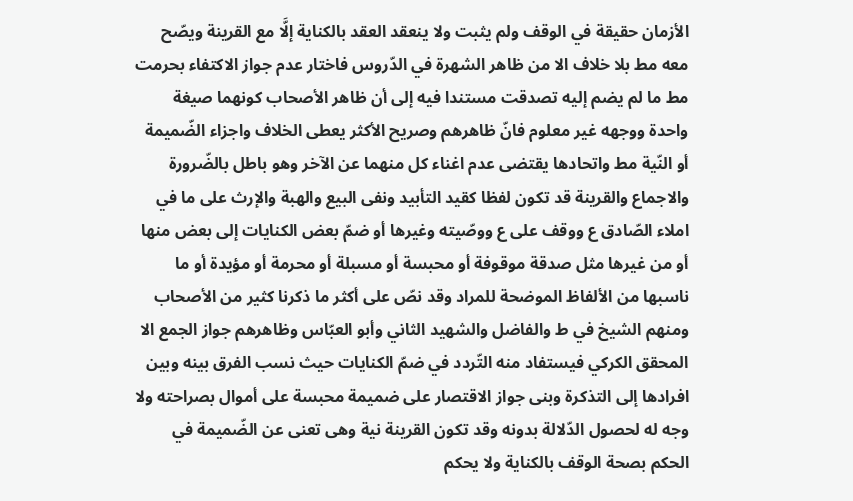الأزمان حقيقة في الوقف ولم يثبت ولا ينعقد العقد بالكناية إلَّا مع القرينة ويصّح معه مط بلا خلاف الا من ظاهر الشهرة في الدّروس فاختار عدم جواز الاكتفاء بحرمت مط ما لم يضم إليه تصدقت مستندا فيه إلى أن ظاهر الأصحاب كونهما صيغة واحدة ووجهه غير معلوم فانّ ظاهرهم وصريح الأكثر يعطى الخلاف واجزاء الضّميمة أو النّية مط واتحادها يقتضى عدم اغناء كل منهما عن الآخر وهو باطل بالضّرورة والاجماع والقرينة قد تكون لفظا كقيد التأبيد ونفى البيع والهبة والإرث على ما في املاء الصّادق ع ووقف على ع ووصّيته وغيرها أو ضمّ بعض الكنايات إلى بعض منها أو من غيرها مثل صدقة موقوفة أو محبسة أو مسبلة أو محرمة أو مؤيدة أو ما ناسبها من الألفاظ الموضحة للمراد وقد نصّ على أكثر ما ذكرنا كثير من الأصحاب ومنهم الشيخ في ط والفاضل والشهيد الثاني وأبو العبّاس وظاهرهم جواز الجمع الا المحقق الكركي فيستفاد منه التّردد في ضمّ الكنايات حيث نسب الفرق بينه وبين افرادها إلى التذكرة وبنى جواز الاقتصار على ضميمة محبسة على أموال بصراحته ولا وجه له لحصول الدّلالة بدونه وقد تكون القرينة نية وهى تعنى عن الضّميمة في الحكم بصحة الوقف بالكناية ولا يحكم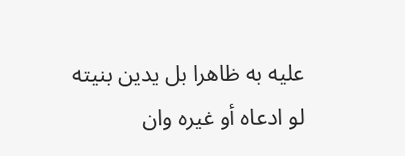عليه به ظاهرا بل يدين بنيته لو ادعاه أو غيره وان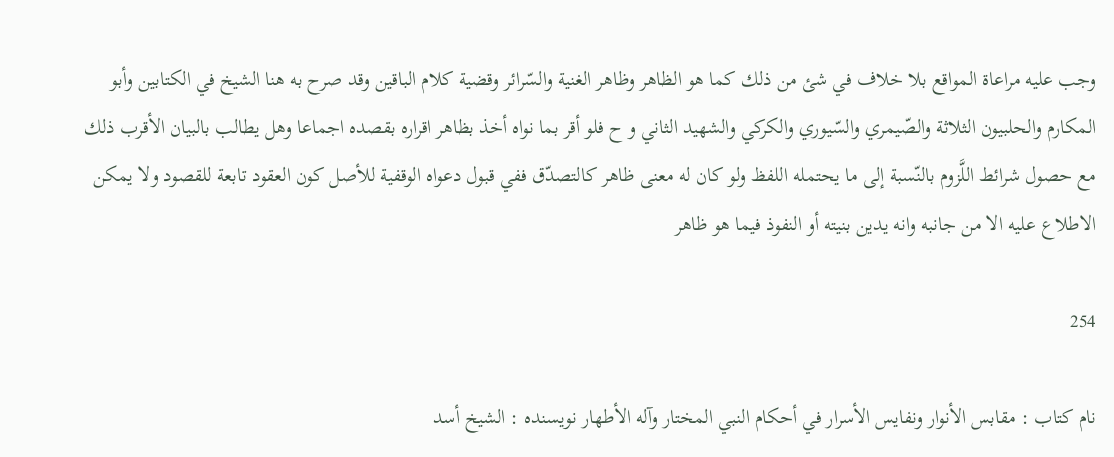وجب عليه مراعاة المواقع بلا خلاف في شئ من ذلك كما هو الظاهر وظاهر الغنية والسّرائر وقضية كلام الباقين وقد صرح به هنا الشيخ في الكتابين وأبو المكارم والحلبيون الثلاثة والصّيمري والسّيوري والكركي والشهيد الثاني و ح فلو أقر بما نواه أخذ بظاهر اقراره بقصده اجماعا وهل يطالب بالبيان الأقرب ذلك مع حصول شرائط اللَّزوم بالنّسبة إلى ما يحتمله اللفظ ولو كان له معنى ظاهر كالتصدّق ففي قبول دعواه الوقفية للأصل كون العقود تابعة للقصود ولا يمكن الاطلاع عليه الا من جانبه وانه يدين بنيته أو النفوذ فيما هو ظاهر

254

نام کتاب : مقابس الأنوار ونفايس الأسرار في أحكام النبي المختار وآله الأطهار نویسنده : الشيخ أسد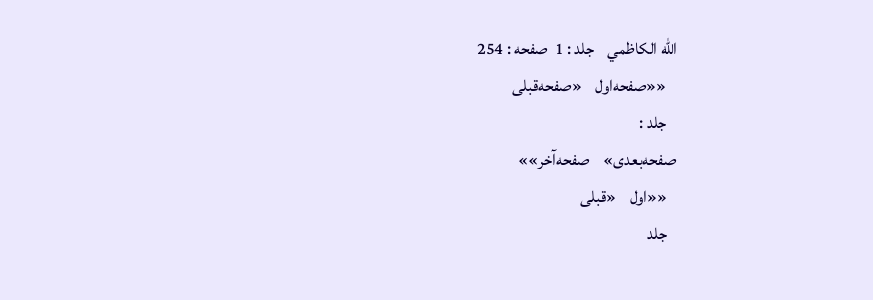الله الكاظمي    جلد : 1  صفحه : 254
   ««صفحه‌اول    «صفحه‌قبلی
   جلد :
صفحه‌بعدی»    صفحه‌آخر»»
   ««اول    «قبلی
   جلد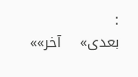:
بعدی»    آخر»»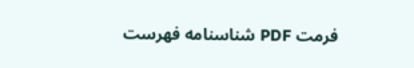فرمت PDF شناسنامه فهرست